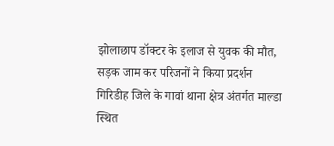झोलाछाप डॉक्टर के इलाज से युवक की मौत, सड़क जाम कर परिजनों ने किया प्रदर्शन
गिरिडीह जिले के गावां थाना क्षेत्र अंतर्गत माल्डा स्थित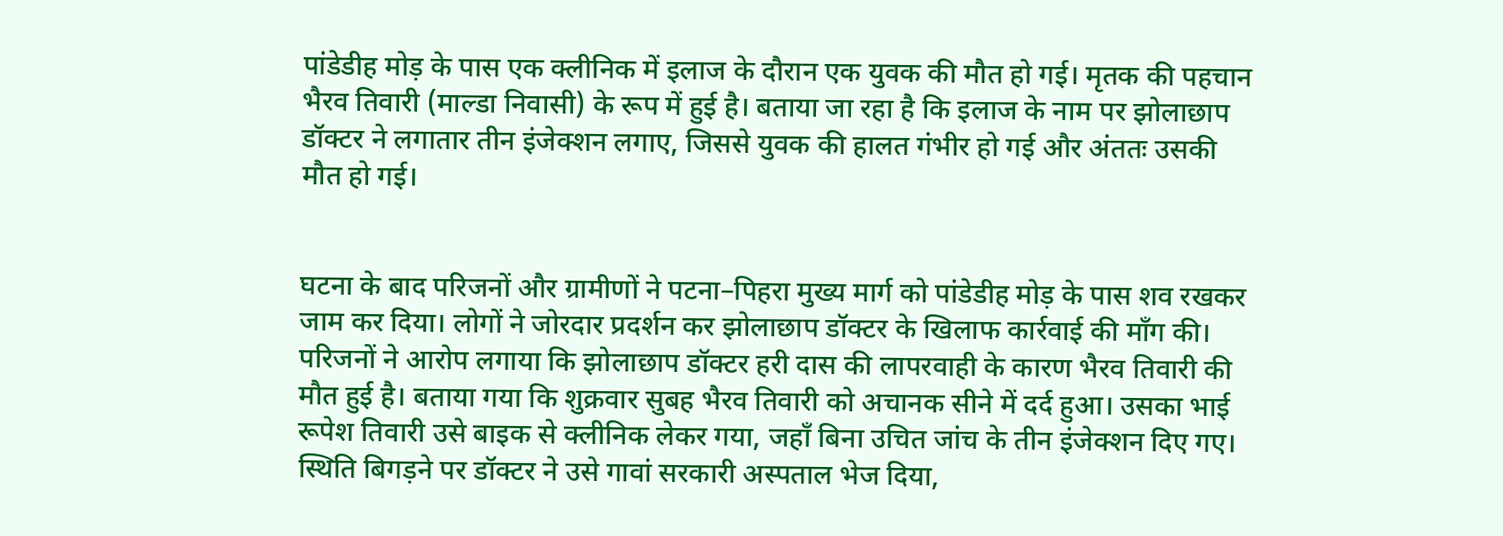पांडेडीह मोड़ के पास एक क्लीनिक में इलाज के दौरान एक युवक की मौत हो गई। मृतक की पहचान भैरव तिवारी (माल्डा निवासी) के रूप में हुई है। बताया जा रहा है कि इलाज के नाम पर झोलाछाप डॉक्टर ने लगातार तीन इंजेक्शन लगाए, जिससे युवक की हालत गंभीर हो गई और अंततः उसकी मौत हो गई।


घटना के बाद परिजनों और ग्रामीणों ने पटना–पिहरा मुख्य मार्ग को पांडेडीह मोड़ के पास शव रखकर जाम कर दिया। लोगों ने जोरदार प्रदर्शन कर झोलाछाप डॉक्टर के खिलाफ कार्रवाई की माँग की।
परिजनों ने आरोप लगाया कि झोलाछाप डॉक्टर हरी दास की लापरवाही के कारण भैरव तिवारी की मौत हुई है। बताया गया कि शुक्रवार सुबह भैरव तिवारी को अचानक सीने में दर्द हुआ। उसका भाई रूपेश तिवारी उसे बाइक से क्लीनिक लेकर गया, जहाँ बिना उचित जांच के तीन इंजेक्शन दिए गए। स्थिति बिगड़ने पर डॉक्टर ने उसे गावां सरकारी अस्पताल भेज दिया,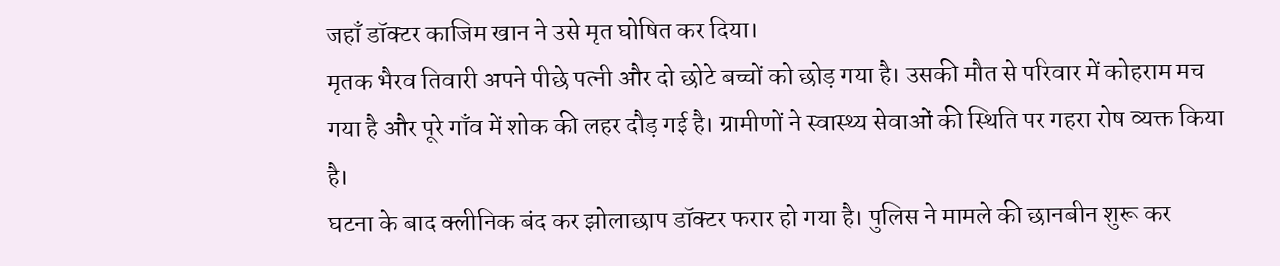जहाँ डॉक्टर काजिम खान ने उसे मृत घोषित कर दिया।
मृतक भैरव तिवारी अपने पीछे पत्नी और दो छोटे बच्चों को छोड़ गया है। उसकी मौत से परिवार में कोहराम मच गया है और पूरे गाँव में शोक की लहर दौड़ गई है। ग्रामीणों ने स्वास्थ्य सेवाओं की स्थिति पर गहरा रोष व्यक्त किया है।
घटना के बाद क्लीनिक बंद कर झोलाछाप डॉक्टर फरार हो गया है। पुलिस ने मामले की छानबीन शुरू कर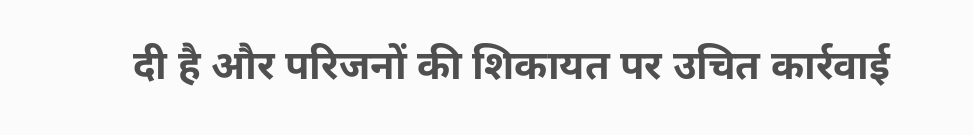दी है और परिजनों की शिकायत पर उचित कार्रवाई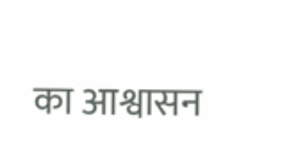का आश्वासन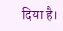दिया है।